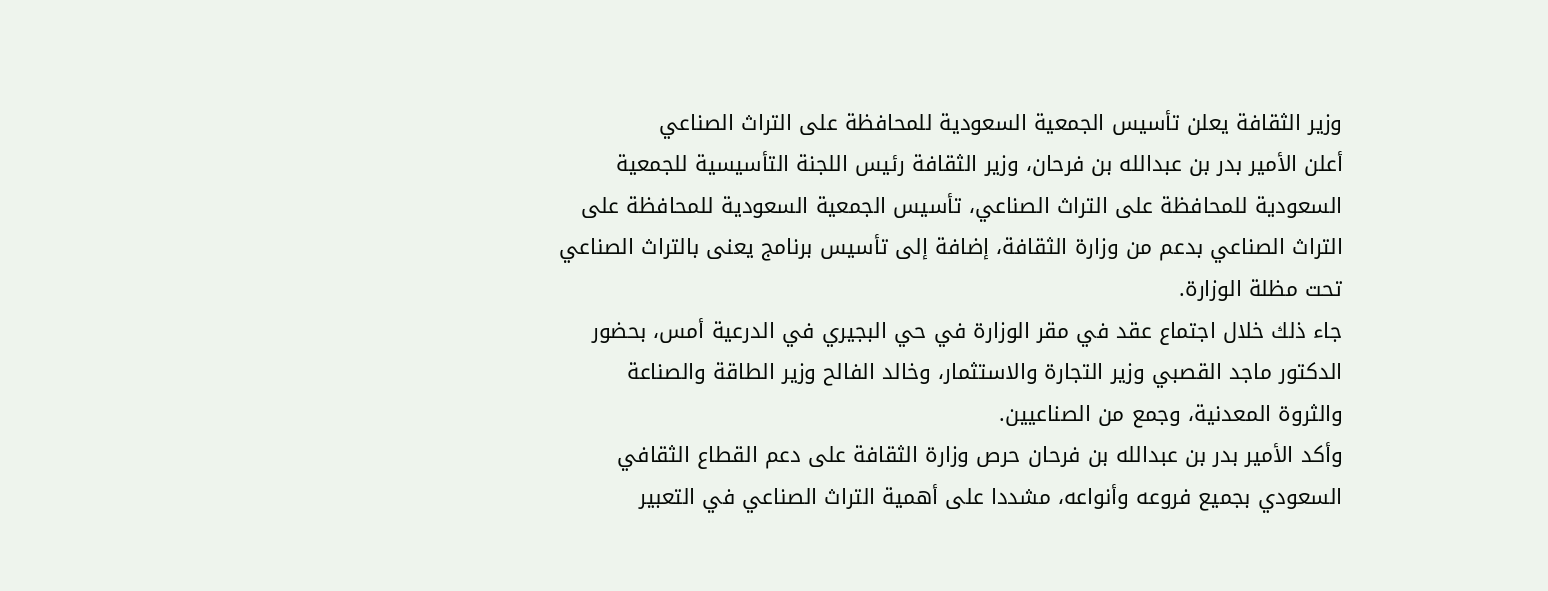وزير الثقافة يعلن تأسيس الجمعية السعودية للمحافظة على التراث الصناعي
أعلن الأمير بدر بن عبدالله بن فرحان، وزير الثقافة رئيس اللجنة التأسيسية للجمعية السعودية للمحافظة على التراث الصناعي، تأسيس الجمعية السعودية للمحافظة على التراث الصناعي بدعم من وزارة الثقافة، إضافة إلى تأسيس برنامج يعنى بالتراث الصناعي تحت مظلة الوزارة.
جاء ذلك خلال اجتماع عقد في مقر الوزارة في حي البجيري في الدرعية أمس، بحضور الدكتور ماجد القصبي وزير التجارة والاستثمار، وخالد الفالح وزير الطاقة والصناعة والثروة المعدنية، وجمع من الصناعيين.
وأكد الأمير بدر بن عبدالله بن فرحان حرص وزارة الثقافة على دعم القطاع الثقافي السعودي بجميع فروعه وأنواعه، مشددا على أهمية التراث الصناعي في التعبير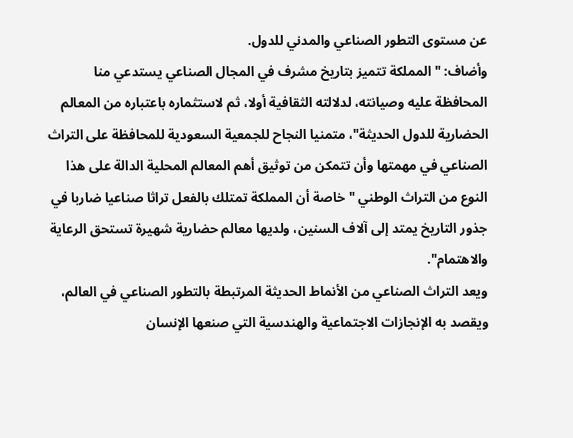عن مستوى التطور الصناعي والمدني للدول.
وأضاف: "المملكة تتميز بتاريخ مشرف في المجال الصناعي يستدعي منا المحافظة عليه وصيانته، لدلالته الثقافية أولا، ثم لاستثماره باعتباره من المعالم الحضارية للدول الحديثة"، متمنيا النجاح للجمعية السعودية للمحافظة على التراث الصناعي في مهمتها وأن تتمكن من توثيق أهم المعالم المحلية الدالة على هذا النوع من التراث الوطني "خاصة أن المملكة تمتلك بالفعل تراثا صناعيا ضاربا في جذور التاريخ يمتد إلى آلاف السنين، ولديها معالم حضارية شهيرة تستحق الرعاية والاهتمام".
ويعد التراث الصناعي من الأنماط الحديثة المرتبطة بالتطور الصناعي في العالم، ويقصد به الإنجازات الاجتماعية والهندسية التي صنعها الإنسان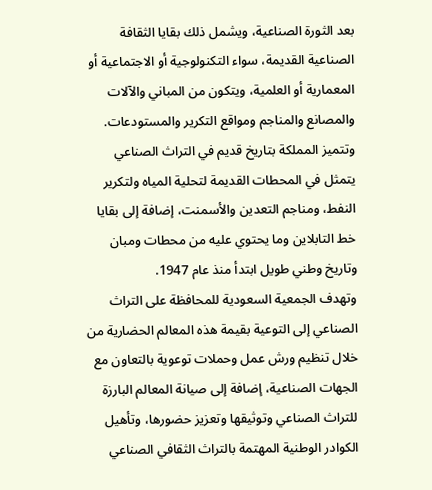بعد الثورة الصناعية، ويشمل ذلك بقايا الثقافة الصناعية القديمة، سواء التكنولوجية أو الاجتماعية أو المعمارية أو العلمية، ويتكون من المباني والآلات والمصانع والمناجم ومواقع التكرير والمستودعات. وتتميز المملكة بتاريخ قديم في التراث الصناعي يتمثل في المحطات القديمة لتحلية المياه ولتكرير النفط، ومناجم التعدين والأسمنت، إضافة إلى بقايا خط التابلاين وما يحتوي عليه من محطات ومبان وتاريخ وطني طويل ابتدأ منذ عام 1947.
وتهدف الجمعية السعودية للمحافظة على التراث الصناعي إلى التوعية بقيمة هذه المعالم الحضارية من خلال تنظيم ورش عمل وحملات توعوية بالتعاون مع الجهات الصناعية، إضافة إلى صيانة المعالم البارزة للتراث الصناعي وتوثيقها وتعزيز حضورها، وتأهيل الكوادر الوطنية المهتمة بالتراث الثقافي الصناعي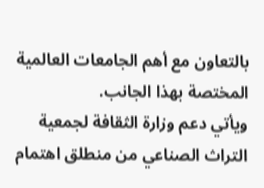بالتعاون مع أهم الجامعات العالمية المختصة بهذا الجانب.
ويأتي دعم وزارة الثقافة لجمعية التراث الصناعي من منطلق اهتمام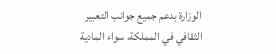الوزارة بدعم جميع جوانب التعبير الثقافي في المملكة، سواء المادية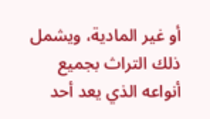أو غير المادية، ويشمل ذلك التراث بجميع أنواعه الذي يعد أحد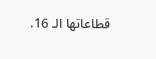قطاعاتها الـ 16.